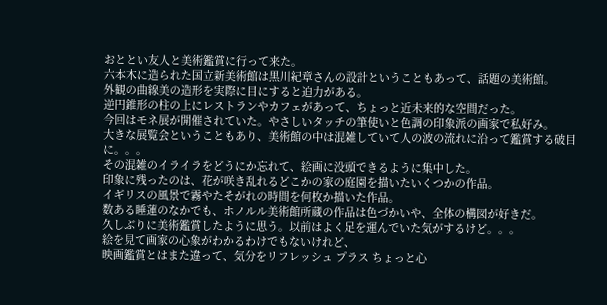おととい友人と美術鑑賞に行って来た。
六本木に造られた国立新美術館は黒川紀章さんの設計ということもあって、話題の美術館。
外観の曲線美の造形を実際に目にすると迫力がある。
逆円錐形の柱の上にレストランやカフェがあって、ちょっと近未来的な空間だった。
今回はモネ展が開催されていた。やさしいタッチの筆使いと色調の印象派の画家で私好み。
大きな展覧会ということもあり、美術館の中は混雑していて人の波の流れに沿って鑑賞する破目に。。。
その混雑のイライラをどうにか忘れて、絵画に没頭できるように集中した。
印象に残ったのは、花が咲き乱れるどこかの家の庭園を描いたいくつかの作品。
イギリスの風景で霧やたそがれの時間を何枚か描いた作品。
数ある睡蓮のなかでも、ホノルル美術館所蔵の作品は色づかいや、全体の構図が好きだ。
久しぶりに美術鑑賞したように思う。以前はよく足を運んでいた気がするけど。。。
絵を見て画家の心象がわかるわけでもないけれど、
映画鑑賞とはまた違って、気分をリフレッシュ プラス ちょっと心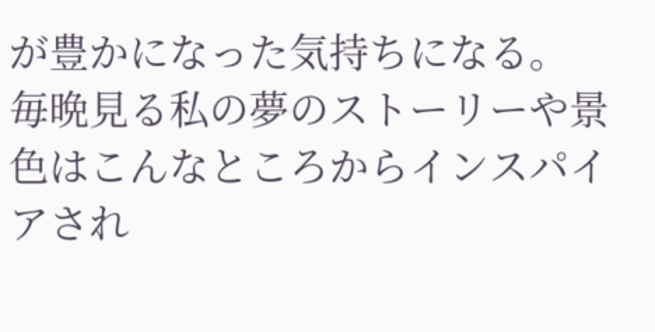が豊かになった気持ちになる。
毎晩見る私の夢のストーリーや景色はこんなところからインスパイアされ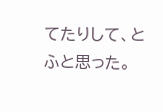てたりして、とふと思った。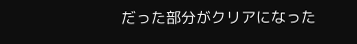だった部分がクリアになった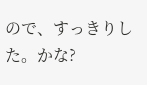ので、すっきりした。かな?